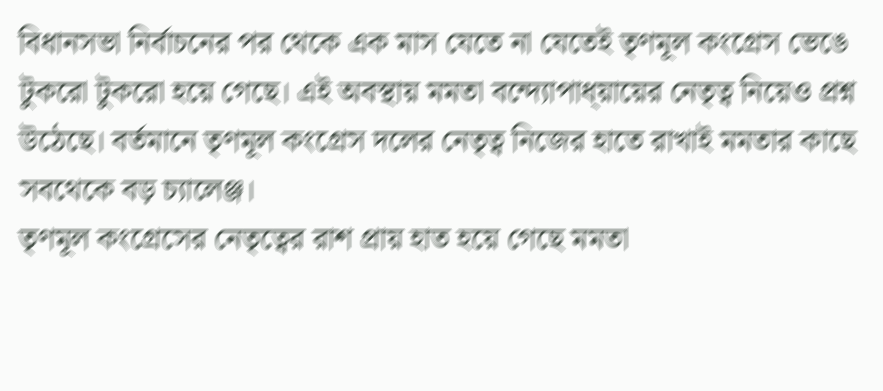বিধানসভা নির্বাচনের পর থেকে এক মাস যেতে না যেতেই তৃণমূল কংগ্রেস ভেঙে টুকরো টুকরো হয়ে গেছে। এই অবস্থায় মমতা বন্দ্যোপাধ্য়ায়ের নেতৃত্ব নিয়েও প্রশ্ন উঠেছে। বর্তমানে তৃণমূল কংগ্রেস দলের নেতৃত্ব নিজের হাতে রাখাই মমতার কাছে সবথেকে বড় চ্যালেঞ্জ।
তৃণমূল কংগ্রেসের নেতৃত্বের রাশ প্রায় হাত হয়ে গেছে মমতা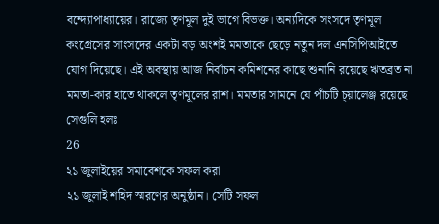বন্দ্যোপাধ্যায়ের। রাজ্যে তৃণমূল দুই ভাগে বিভক্ত। অন্যদিকে সংসদে তৃণমূল কংগ্রেসের সাংসদের একটা বড় অংশই মমতাকে ছেড়ে নতুন দল এনসিপিআইতে যোগ দিয়েছে। এই অবস্থায় আজ নির্বাচন কমিশনের কাছে শুনানি রয়েছে ঋতব্রত না মমতা-কার হাতে থাকলে তৃণমূলের রাশ। মমতার সামনে যে পাঁচটি চ্য়ালেঞ্জ রয়েছে সেগুলি হলঃ
26
২১ জুলাইয়ের সমাবেশকে সফল করা
২১ জুলাই শহিদ স্মরণের অনুষ্ঠান। সেটি সফল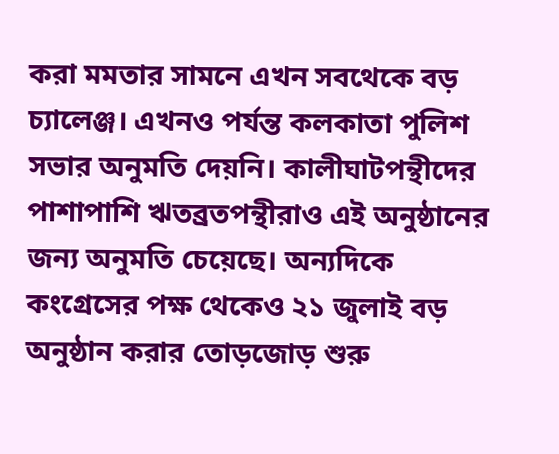করা মমতার সামনে এখন সবথেকে বড় চ্যালেঞ্জ। এখনও পর্যন্ত কলকাতা পুলিশ সভার অনুমতি দেয়নি। কালীঘাটপন্থীদের পাশাপাশি ঋতব্রতপন্থীরাও এই অনুষ্ঠানের জন্য অনুমতি চেয়েছে। অন্যদিকে কংগ্রেসের পক্ষ থেকেও ২১ জুলাই বড় অনুষ্ঠান করার তোড়জোড় শুরু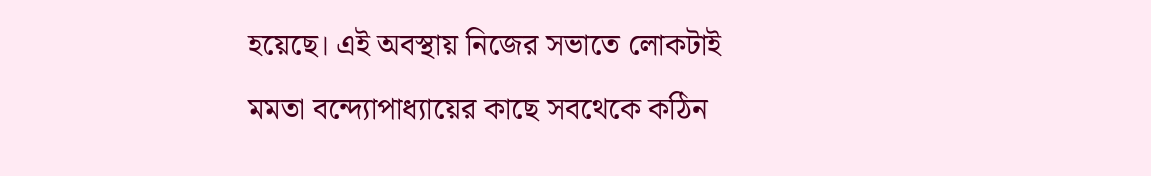হয়েছে। এই অবস্থায় নিজের সভাতে লোকটাই মমতা বন্দ্যোপাধ্যায়ের কাছে সবথেকে কঠিন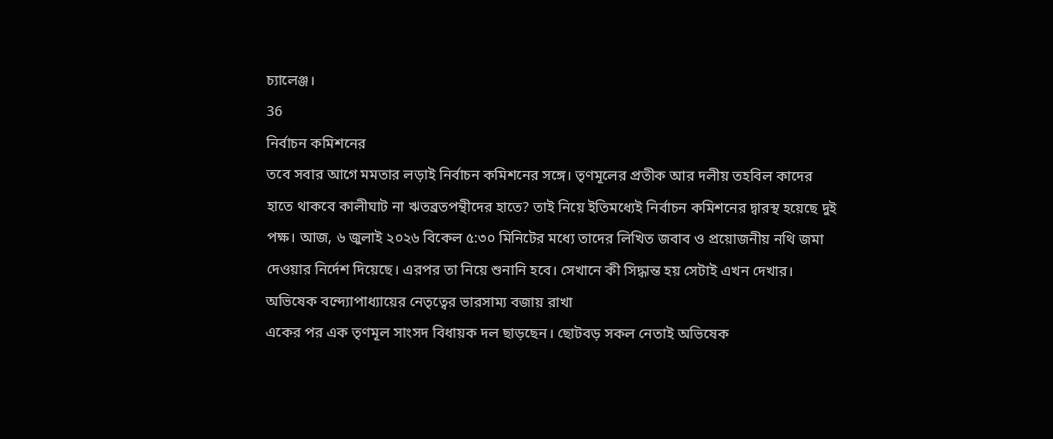চ্যালেঞ্জ।
36
নির্বাচন কমিশনের
তবে সবার আগে মমতার লড়াই নির্বাচন কমিশনের সঙ্গে। তৃণমূলের প্রতীক আর দলীয় তহবিল কাদের হাতে থাকবে কালীঘাট না ঋতব্রতপন্থীদের হাতে? তাই নিয়ে ইতিমধ্যেই নির্বাচন কমিশনের দ্বারস্থ হয়েছে দুই পক্ষ। আজ, ৬ জুলাই ২০২৬ বিকেল ৫:৩০ মিনিটের মধ্যে তাদের লিখিত জবাব ও প্রয়োজনীয় নথি জমা দেওয়ার নির্দেশ দিয়েছে। এরপর তা নিয়ে শুনানি হবে। সেখানে কী সিদ্ধান্ত হয় সেটাই এখন দেখার।
অভিষেক বন্দ্যোপাধ্যায়ের নেতৃত্বের ভারসাম্য বজায় রাখা
একের পর এক তৃণমূল সাংসদ বিধায়ক দল ছাড়ছেন। ছোটবড় সকল নেতাই অভিষেক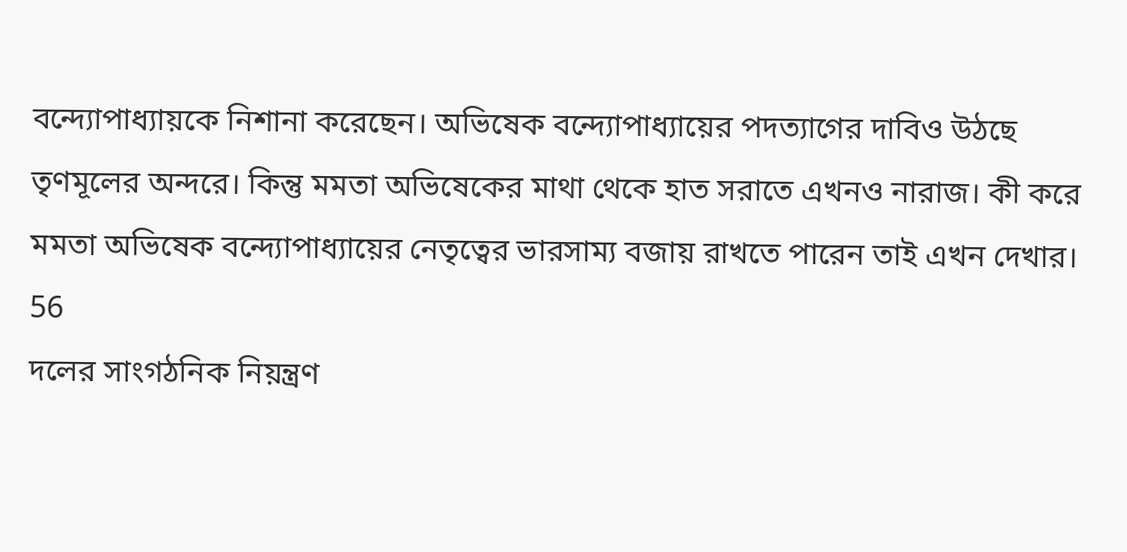বন্দ্যোপাধ্যায়কে নিশানা করেছেন। অভিষেক বন্দ্যোপাধ্যায়ের পদত্যাগের দাবিও উঠছে তৃণমূলের অন্দরে। কিন্তু মমতা অভিষেকের মাথা থেকে হাত সরাতে এখনও নারাজ। কী করে মমতা অভিষেক বন্দ্যোপাধ্যায়ের নেতৃত্বের ভারসাম্য বজায় রাখতে পারেন তাই এখন দেখার।
56
দলের সাংগঠনিক নিয়ন্ত্রণ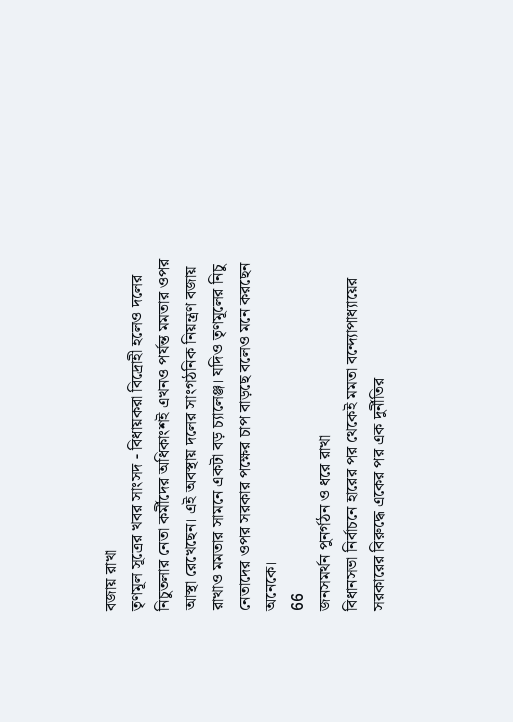বজায় রাখা
তৃণমূল সূত্রের খবর সাংসদ - বিধায়করা বিদ্রোহী হলেও দলের নিচুতলার নেতা কর্মীদের অধিকাংশই এখনও পর্যন্ত মমতার ওপর আস্থা রেখেছেন। এই অবস্থায় দলের সাংগঠনিক নিয়ন্ত্রণ বজায় রাখাও মমতার সামনে একটা বড় চ্যালেঞ্জ। যদিও তৃণমূলের নিচু নেতাদের ওপর সরকার পক্ষের চাপ বাড়ছে বলেও মনে করছেন অনেকে।
66
জনসমর্থন পুনর্গঠন ও ধরে রাখা
বিধানসভা নির্বাচনে হারের পর থেকেই মমতা বন্দ্যোপাধ্যায়ের সরকারের বিরুদ্ধে একের পর এক দুর্নীতির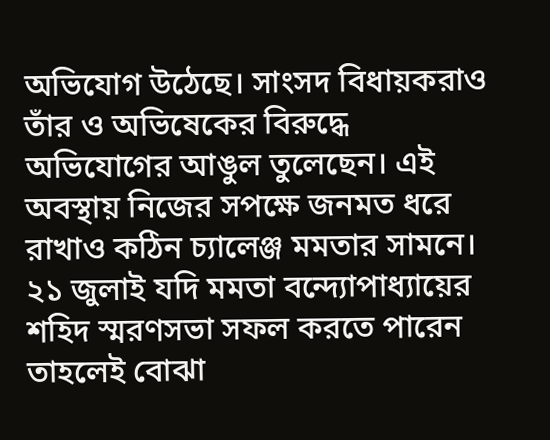অভিযোগ উঠেছে। সাংসদ বিধায়করাও তাঁর ও অভিষেকের বিরুদ্ধে অভিযোগের আঙুল তুলেছেন। এই অবস্থায় নিজের সপক্ষে জনমত ধরে রাখাও কঠিন চ্যালেঞ্জ মমতার সামনে। ২১ জুলাই যদি মমতা বন্দ্যোপাধ্যায়ের শহিদ স্মরণসভা সফল করতে পারেন তাহলেই বোঝা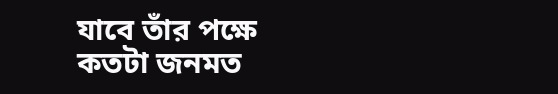যাবে তাঁর পক্ষে কতটা জনমত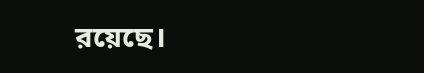রয়েছে।